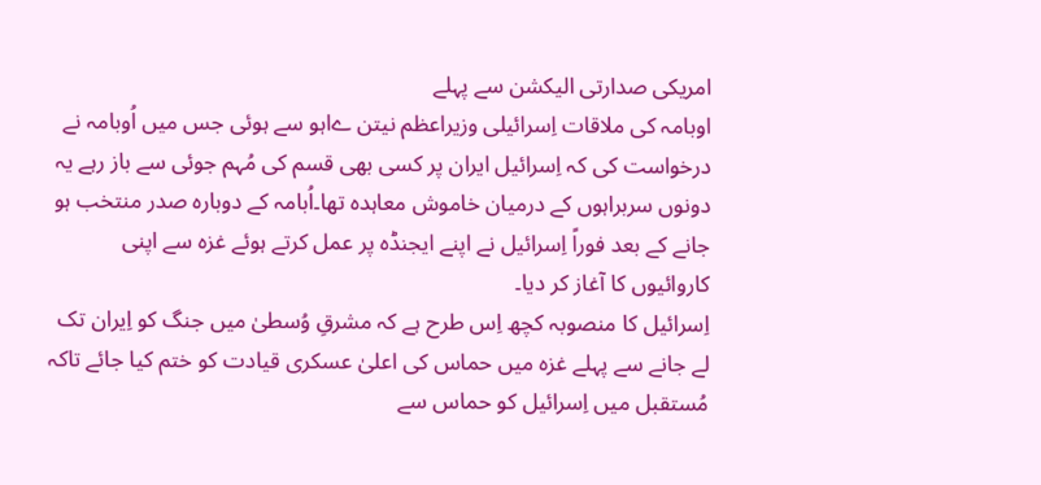امریکی صدارتی الیکشن سے پہلے
اوبامہ کی ملاقات اِسرائیلی وزیراعظم نیتن ےاہو سے ہوئی جس میں اُوبامہ نے
درخواست کی کہ اِسرائیل ایران پر کسی بھی قسم کی مُہم جوئی سے باز رہے یہ
دونوں سربراہوں کے درمیان خاموش معاہدہ تھا۔اُبامہ کے دوبارہ صدر منتخب ہو
جانے کے بعد فوراً اِسرائیل نے اپنے ایجنڈہ پر عمل کرتے ہوئے غزہ سے اپنی
کاروائیوں کا آغاز کر دیا۔
اِسرائیل کا منصوبہ کچھ اِس طرح ہے کہ مشرقِ وُسطیٰ میں جنگ کو اِیران تک
لے جانے سے پہلے غزہ میں حماس کی اعلیٰ عسکری قیادت کو ختم کیا جائے تاکہ
مُستقبل میں اِسرائیل کو حماس سے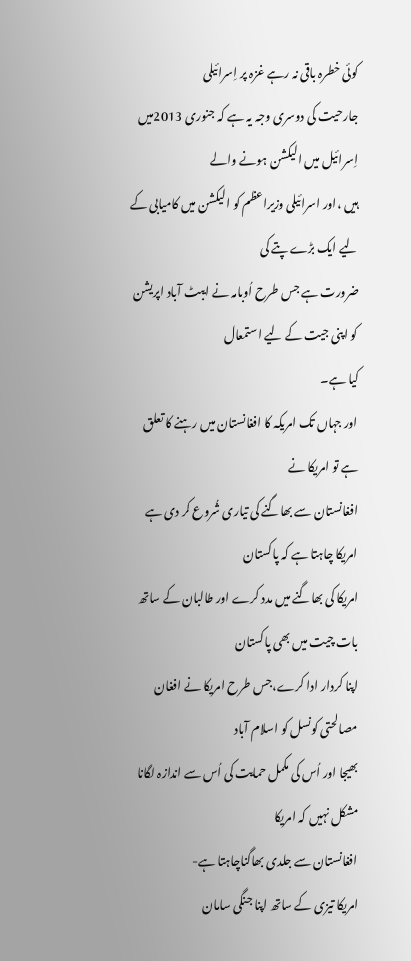کوئی خطرہ باقی نہ رہے غزہ پر اِسرائیلی
جارحیت کی دوسری وجہ یہ ہے کہ جنوری 2013میں اِسرائیل میں الیکشن ہونے والے
ہیں ،اور اسرائیلی وزیراعظم کو الیکشن میں کامیابی کے لیے ایک بڑے پتے کی
ضرورت ہے جس طرح اُوبامہ نے ایبٹ آباد اپریشن کو اپنی جیت کے لیے استمعال
کیا ہے۔
اور جہاں تک امریکہ کا افغانستان میں رہنے کا تعلق ہے تو امریکا نے
افغانستان سے بھاگنے کی تیاری شُروع کر دی ہے امریکا چاہتا ہے کہ پاکستان
امریکا کی بھاگنے میں مدد کرے اور طالبان کے ساتھ بات چیت میں بھی پاکستان
اپنا کردار ادا کرے،جس طرح امریکا نے افغان مصالحتی کونسل کو اسلام آباد
بھیجا اور اُس کی مکمل حمایت کی اُس سے اندازہ لگانا مشکل نہیں کہ امریکا
افغانستان سے جلدی بھاگناچاہتا ہے-
امریکا تیزی کے ساتھ اپنا جنگی سامان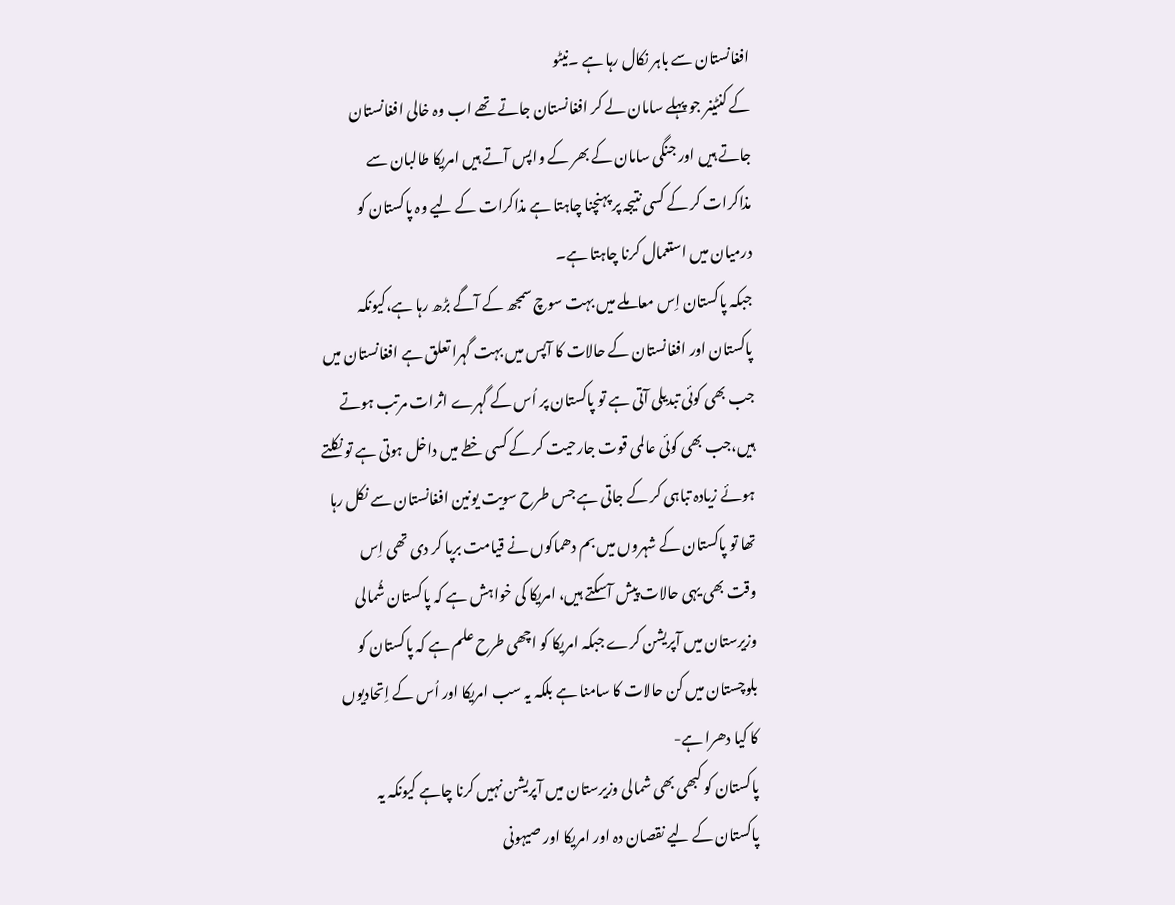افغانستان سے باہر نکال رہا ہے ۔نیٹو
کے کنٹینر جو پہلے سامان لے کر افغانستان جاتے تھے اب وہ خالی افغانستان
جاتے ہیں اور جنگی سامان کے بھر کے واپس آتے ہیں امریکا طالبان سے
مذاکرات کر کے کسی نتیجہ پر پہنچنا چاہتا ہے مذاکرات کے لیے وہ پاکستان کو
درمیان میں استعمال کرنا چاہتا ہے۔
جبکہ پاکستان اِس معاملے میں بہت سوچ سمجھ کے آگے بڑھ رہا ہے،کیونکہ
پاکستان اور افغانستان کے حالات کا آپس میں بہت گہرا تعلق ہے افغانستان میں
جب بھی کوئی تبدیلی آتی ہے تو پاکستان پر اُس کے گہرے اثرات مرتب ہوتے
ہیں،جب بھی کوئی عالمی قوت جارحیت کر کے کسی خطے میں داخل ہوتی ہے تو نکلتے
ہوئے زیادہ تباہی کر کے جاتی ہے جس طرح سویت یونین افغانستان سے نکل رہا
تھا تو پاکستان کے شہروں میں بم دھماکوں نے قیامت برپا کر دی تھی اِس
وقت بھی یہی حالات پیش آسکتے ہیں، امریکا کی خواہش ہے کہ پاکستان شُمالی
وزیرستان میں آپریشن کرے جبکہ امریکا کو اچھی طرح علم ہے کہ پاکستان کو
بلوچستان میں کن حالات کا سامنا ہے بلکہ یہ سب امریکا اور اُس کے اِتحادیوں
کا کیا دھرا ہے-
پاکستان کو کبھی بھی شمالی وزیرستان میں آپریشن نہیں کرنا چاہے کیونکہ یہ
پاکستان کے لیے نقصان دہ اور امریکا اور صیہونی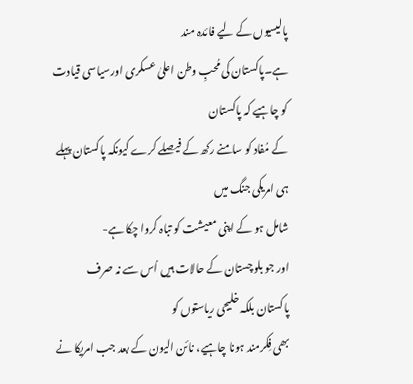پالیسیوں کے لیے فائدہ مند
ہے۔پاکستان کی مُحبِ وطن اعلیٰ عسکری اورسیاسی قیادت کو چاہیے کہ پاکستان
کے مُفاد کو سامنے رکھ کے فیصلے کرے کیونکہ پاکستان پہلے ہی امریکی جنگ میں
شامل ہو کے اپنی معیشت کو تباہ کروا چکا ہے-
اور جو بلوچستان کے حالات ہیں اُس سے نہ صرف پاکستان بلکہ خلیجی ریاستوں کو
بھی فِکرمند ہونا چاہیے، نائن الیون کے بعد جب امریکا نے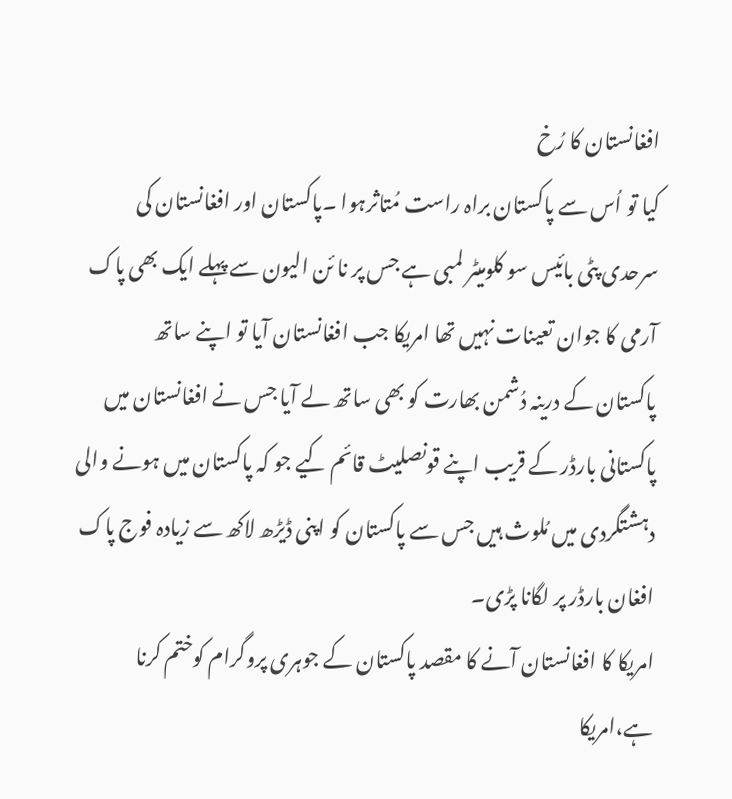افغانستان کا رُخ
کیا تو اُس سے پاکستان براہ راست مُتاثرہوا ۔پاکستان اور افغانستان کی
سرحدی پٹی بائیس سو کلومیٹر لمبی ہے جس پر نا ئن الیون سے پہلے ایک بھی پاک
آرمی کا جوان تعینات نہیں تھا امریکا جب افغانستان آیا تو اپنے ساتھ
پاکستان کے درینہ دُشمن بھارت کو بھی ساتھ لے آیا جس نے افغانستان میں
پاکستانی بارڈر کے قریب اپنے قونصلیٹ قائم کیے جو کہ پاکستان میں ہونے والی
دہشتگردی میں مُلوث ہیں جس سے پاکستان کو اپنی ڈیڑھ لاکھ سے زیادہ فوج پاک
افغان بارڈر پر لگانا پڑی۔
امریکا کا افغانستان آنے کا مقصد پاکستان کے جوہری پروگرام کوختم کرنا
ہے،امریکا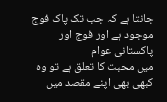جانتا ہے کہ جب تک پاک فوج موجود ہے اور فوج اور پاکستانی عوام
میں محبت کا تعلق ہے تو وہ کبھی بھی اپنے مقصد میں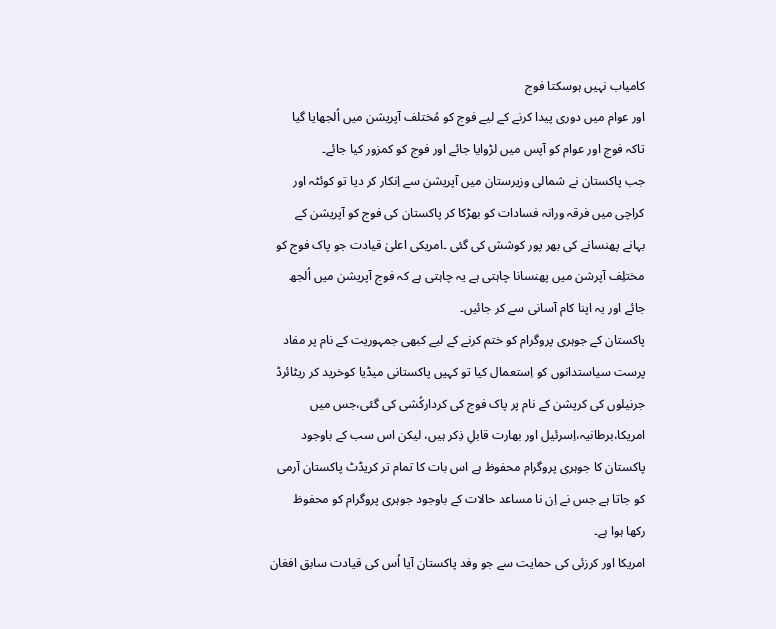کامیاب نہیں ہوسکتا فوج
اور عوام میں دوری پیدا کرنے کے لیے فوج کو مُختلف آپریشن میں اُلجھایا گیا
تاکہ فوج اور عوام کو آپس میں لڑوایا جائے اور فوج کو کمزور کیا جائے۔
جب پاکستان نے شمالی وزیرستان میں آپریشن سے اِنکار کر دیا تو کوئٹہ اور
کراچی میں فرقہ ورانہ فسادات کو بھڑکا کر پاکستان کی فوج کو آپریشن کے
بہانے پھنسانے کی بھر پور کوشش کی گئی ۔امریکی اعلیٰ قیادت جو پاک فوج کو
مختلِف آپرشن میں پھنسانا چاہتی ہے یہ چاہتی ہے کہ فوج آپریشن میں اُلجھ
جائے اور یہ اپنا کام آسانی سے کر جائیں۔
پاکستان کے جوہری پروگرام کو ختم کرنے کے لیے کبھی جمہوریت کے نام پر مفاد
پرست سیاستدانوں کو اِستعمال کیا تو کہیں پاکستانی میڈیا کوخرید کر ریٹائرڈ
جرنیلوں کی کرپشن کے نام پر پاک فوج کی کردارکُشی کی گئی،جس میں
امریکا،برطانیہ،اِسرئیل اور بھارت قابلِ ذِکر ہیں، لیکن اس سب کے باوجود
پاکستان کا جوہری پروگرام محفوظ ہے اس بات کا تمام تر کریڈٹ پاکستان آرمی
کو جاتا ہے جس نے اِن نا مساعد حالات کے باوجود جوہری پروگرام کو محفوظ
رکھا ہوا ہے۔
امریکا اور کرزئی کی حمایت سے جو وفد پاکستان آیا اُس کی قیادت سابق افغان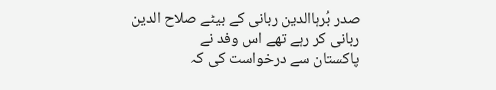صدر بُرہاالدین ربانی کے بیٹے صلاح الدین ربانی کر رہے تھے اس وفد نے
پاکستان سے درخواست کی کہ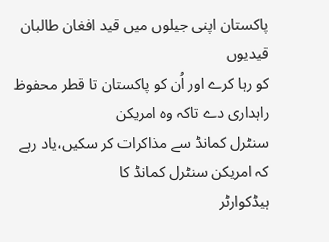پاکستان اپنی جیلوں میں قید افغان طالبان قیدیوں
کو رہا کرے اور اُن کو پاکستان تا قطر محفوظ راہداری دے تاکہ وہ امریکن
سنٹرل کمانڈ سے مذاکرات کر سکیں،یاد رہے کہ امریکن سنٹرل کمانڈ کا
ہیڈکوارٹر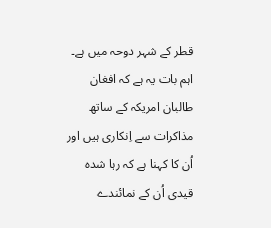قطر کے شہر دوحہ میں ہے۔
اہم بات یہ ہے کہ افغان طالبان امریکہ کے ساتھ مذاکرات سے اِنکاری ہیں اور
اُن کا کہنا ہے کہ رہا شدہ قیدی اُن کے نمائندے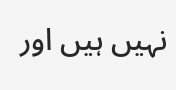نہیں ہیں اور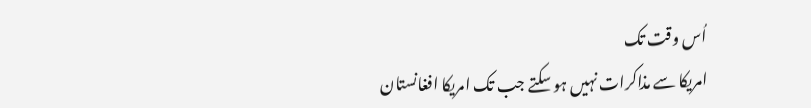اُس وقت تک
امریکا سے مذاکرات نہیں ہو سکتے جب تک امریکا افغانستان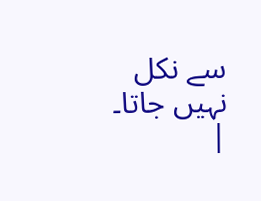سے نکل نہیں جاتا۔ |